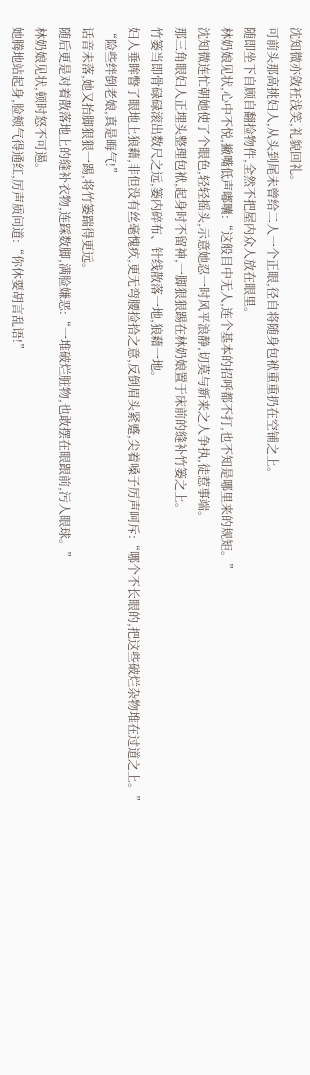沈知微亦敛衽浅笑,礼貌回礼。
可前头那高挑妇人,从头到尾未曾给二人一个正眼,径自将随身包袱重重扔在空铺之上。
随即坐下自顾自翻捡物件,全然不把屋内众人放在眼里。
林奶娘见状,心中不悦,撇嘴低声嘟囔:“这般目中无人,连个基本的招呼都不打,也不知是哪里来的规矩。”
沈知微连忙朝她使了个眼色,轻轻摇头,示意她忍一时风平浪静,切莫与新来之人争执,徒惹事端。
那三角眼妇人正埋头整理包袱,起身时不留神,一脚狠狠踢在林奶娘置于床前的缝补竹篓之上。
竹篓当即骨碌碌滚出数尺之远,篓内碎布、针线散落一地,狼藉一地。
妇人垂眸瞥了眼地上狼藉,非但没有丝毫愧疚,更无弯腰捡拾之意,反倒眉头紧蹙,尖着嗓子厉声呵斥:“哪个不长眼的,把这些破烂杂物堆在过道之上。”
“险些绊倒老娘,真是晦气!”
话音未落,她又抬脚狠狠一踢,将竹篓踹得更远。
随后更是对着散落地上的缝补衣物,连踩数脚,满脸嫌恶:“一堆破烂脏物,也敢摆在眼跟前,污人眼球。”
林奶娘见状,顿时怒不可遏。
她腾地站起身,脸颊气得通红,厉声质问道:“你休要胡言乱语!”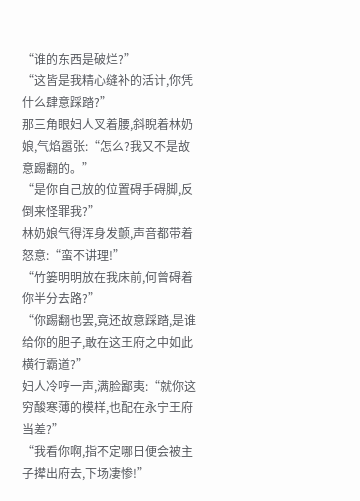“谁的东西是破烂?”
“这皆是我精心缝补的活计,你凭什么肆意踩踏?”
那三角眼妇人叉着腰,斜睨着林奶娘,气焰嚣张:“怎么?我又不是故意踢翻的。”
“是你自己放的位置碍手碍脚,反倒来怪罪我?”
林奶娘气得浑身发颤,声音都带着怒意:“蛮不讲理!”
“竹篓明明放在我床前,何曾碍着你半分去路?”
“你踢翻也罢,竟还故意踩踏,是谁给你的胆子,敢在这王府之中如此横行霸道?”
妇人冷哼一声,满脸鄙夷:“就你这穷酸寒薄的模样,也配在永宁王府当差?”
“我看你啊,指不定哪日便会被主子撵出府去,下场凄惨!”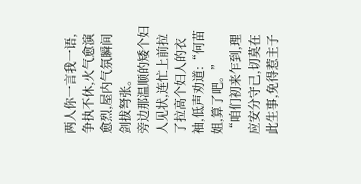两人你一言我一语,争执不休,火气愈演愈烈,屋内气氛瞬间剑拔弩张。
旁边那温顺的矮个妇人见状,连忙上前拉了拉高个妇人的衣袖,低声劝道:“何苗姐,算了吧。”
“咱们初来乍到,理应安分守己,切莫在此生事,免得惹主子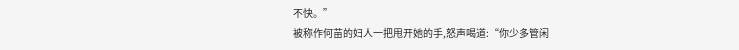不快。”
被称作何苗的妇人一把甩开她的手,怒声喝道:“你少多管闲